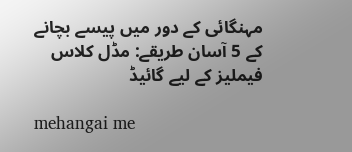مہنگائی کے دور میں پیسے بچانے کے 5 آسان طریقے: مڈل کلاس فیملیز کے لیے گائیڈ

mehangai me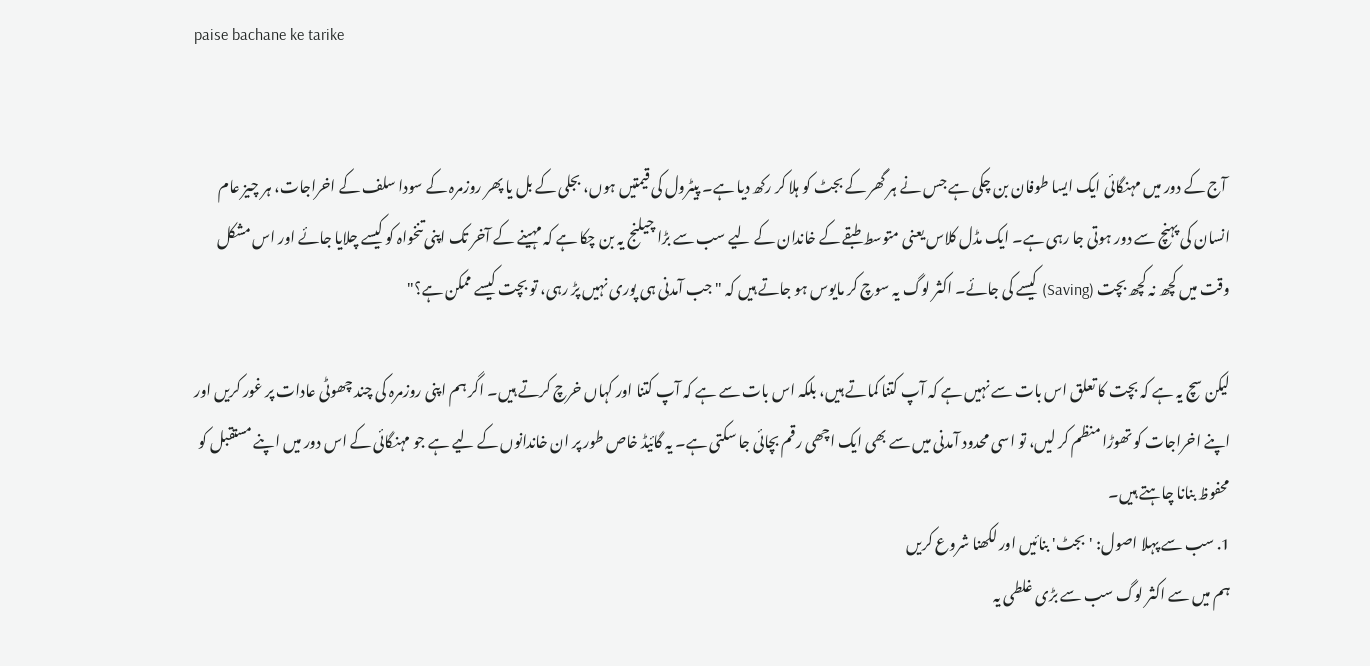paise bachane ke tarike


 آج کے دور میں مہنگائی ایک ایسا طوفان بن چکی ہے جس نے ہر گھر کے بجٹ کو ہلا کر رکھ دیا ہے۔ پیٹرول کی قیمتیں ہوں، بجلی کے بل یا پھر روزمرہ کے سودا سلف کے اخراجات، ہر چیز عام انسان کی پہنچ سے دور ہوتی جا رہی ہے۔ ایک مڈل کلاس یعنی متوسط طبقے کے خاندان کے لیے سب سے بڑا چیلنج یہ بن چکا ہے کہ مہینے کے آخر تک اپنی تنخواہ کو کیسے چلایا جائے اور اس مشکل وقت میں کچھ نہ کچھ بچت (Saving) کیسے کی جائے۔ اکثر لوگ یہ سوچ کر مایوس ہو جاتے ہیں کہ "جب آمدنی ہی پوری نہیں پڑ رہی، تو بچت کیسے ممکن ہے؟"

لیکن سچ یہ ہے کہ بچت کا تعلق اس بات سے نہیں ہے کہ آپ کتنا کماتے ہیں، بلکہ اس بات سے ہے کہ آپ کتنا اور کہاں خرچ کرتے ہیں۔ اگر ہم اپنی روزمرہ کی چند چھوٹی عادات پر غور کریں اور اپنے اخراجات کو تھوڑا منظم کر لیں، تو اسی محدود آمدنی میں سے بھی ایک اچھی رقم بچائی جا سکتی ہے۔ یہ گائیڈ خاص طور پر ان خاندانوں کے لیے ہے جو مہنگائی کے اس دور میں اپنے مستقبل کو محفوظ بنانا چاہتے ہیں۔
1. سب سے پہلا اصول: 'بجٹ' بنائیں اور لکھنا شروع کریں
ہم میں سے اکثر لوگ سب سے بڑی غلطی یہ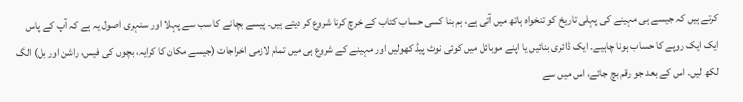کرتے ہیں کہ جیسے ہی مہینے کی پہلی تاریخ کو تنخواہ ہاتھ میں آتی ہے، ہم بنا کسی حساب کتاب کے خرچ کرنا شروع کر دیتے ہیں۔ پیسے بچانے کا سب سے پہلا اور سنہری اصول یہ ہے کہ آپ کے پاس ایک ایک روپے کا حساب ہونا چاہیے۔ ایک ڈائری بنائیں یا اپنے موبائل میں کوئی نوٹ پیڈ کھولیں اور مہینے کے شروع ہی میں تمام لازمی اخراجات (جیسے مکان کا کرایہ، بچوں کی فیس، راشن اور بل) الگ لکھ لیں۔ اس کے بعد جو رقم بچ جائے، اس میں سے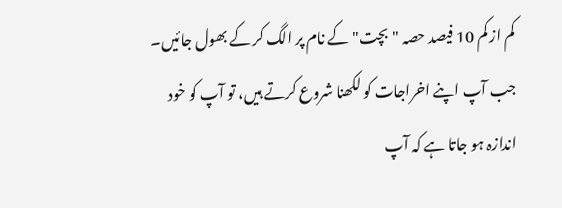کم از کم 10 فیصد حصہ "بچت" کے نام پر الگ کر کے بھول جائیں۔ جب آپ اپنے اخراجات کو لکھنا شروع کرتے ہیں، تو آپ کو خود اندازہ ہو جاتا ہے کہ آپ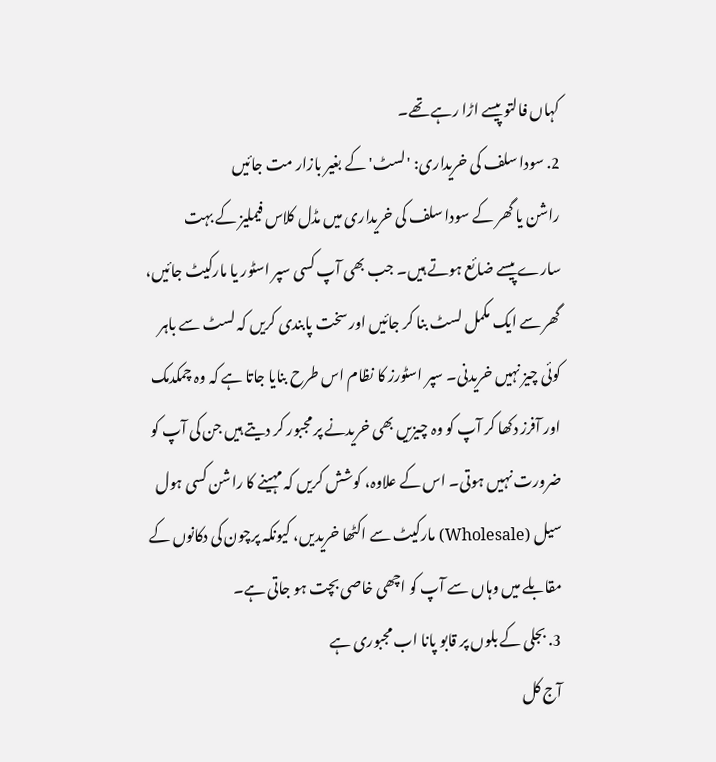کہاں فالتو پیسے اڑا رہے تھے۔
2. سودا سلف کی خریداری: 'لسٹ' کے بغیر بازار مت جائیں
راشن یا گھر کے سودا سلف کی خریداری میں مڈل کلاس فیملیز کے بہت سارے پیسے ضائع ہوتے ہیں۔ جب بھی آپ کسی سپر اسٹور یا مارکیٹ جائیں، گھر سے ایک مکمل لسٹ بنا کر جائیں اور سخت پابندی کریں کہ لسٹ سے باہر کوئی چیز نہیں خریدنی۔ سپر اسٹورز کا نظام اس طرح بنایا جاتا ہے کہ وہ چمکدمک اور آفرز دکھا کر آپ کو وہ چیزیں بھی خریدنے پر مجبور کر دیتے ہیں جن کی آپ کو ضرورت نہیں ہوتی۔ اس کے علاوہ، کوشش کریں کہ مہینے کا راشن کسی ہول سیل (Wholesale) مارکیٹ سے اکٹھا خریدیں، کیونکہ پرچون کی دکانوں کے مقابلے میں وہاں سے آپ کو اچھی خاصی بچت ہو جاتی ہے۔
3. بجلی کے بلوں پر قابو پانا اب مجبوری ہے
آج کل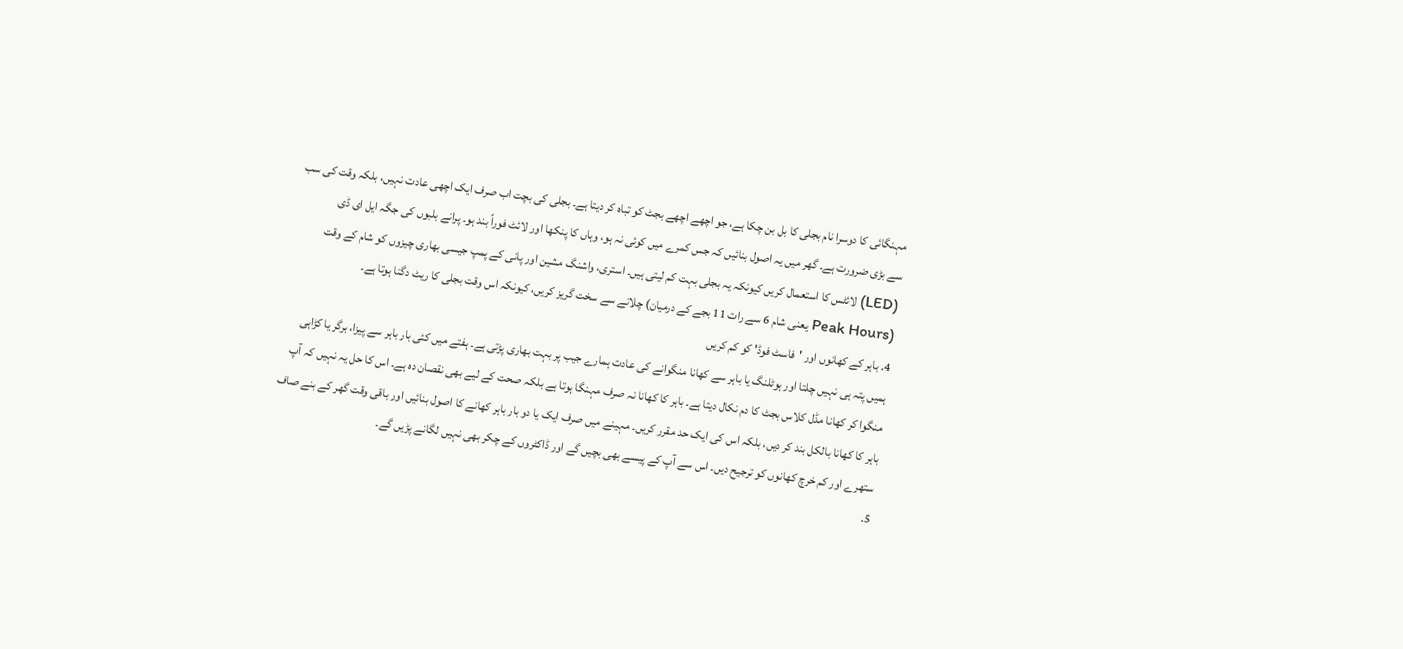مہنگائی کا دوسرا نام بجلی کا بل بن چکا ہے، جو اچھے اچھے بجٹ کو تباہ کر دیتا ہے۔ بجلی کی بچت اب صرف ایک اچھی عادت نہیں، بلکہ وقت کی سب سے بڑی ضرورت ہے۔ گھر میں یہ اصول بنائیں کہ جس کمرے میں کوئی نہ ہو، وہاں کا پنکھا اور لائٹ فوراً بند ہو۔ پرانے بلبوں کی جگہ ایل ای ڈی (LED) لائٹس کا استعمال کریں کیونکہ یہ بجلی بہت کم لیتی ہیں۔ استری، واشنگ مشین اور پانی کے پمپ جیسی بھاری چیزوں کو شام کے وقت (Peak Hours یعنی شام 6 سے رات 11 بجے کے درمیان) چلانے سے سخت گریز کریں، کیونکہ اس وقت بجلی کا ریٹ دگنا ہوتا ہے۔
4. باہر کے کھانوں اور 'فاسٹ فوڈ' کو کم کریں
ہمیں پتہ ہی نہیں چلتا اور ہوٹلنگ یا باہر سے کھانا منگوانے کی عادت ہمارے جیب پر بہت بھاری پڑتی ہے۔ ہفتے میں کئی بار باہر سے پیزا، برگر یا کڑاہی منگوا کر کھانا مڈل کلاس بجٹ کا دم نکال دیتا ہے۔ باہر کا کھانا نہ صرف مہنگا ہوتا ہے بلکہ صحت کے لیے بھی نقصان دہ ہے۔ اس کا حل یہ نہیں کہ آپ باہر کا کھانا بالکل بند کر دیں، بلکہ اس کی ایک حد مقرر کریں۔ مہینے میں صرف ایک یا دو بار باہر کھانے کا اصول بنائیں اور باقی وقت گھر کے بنے صاف ستھرے اور کم خرچ کھانوں کو ترجیح دیں۔ اس سے آپ کے پیسے بھی بچیں گے اور ڈاکٹروں کے چکر بھی نہیں لگانے پڑیں گے۔
5.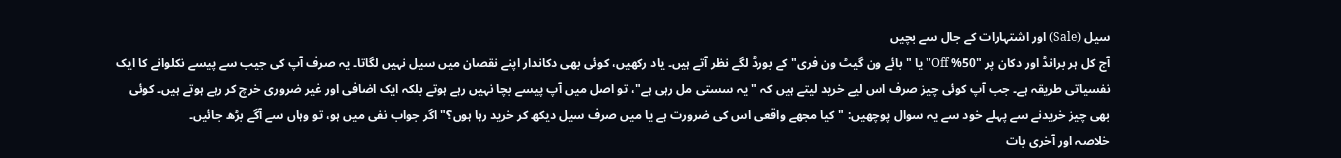سیل (Sale) اور اشتہارات کے جال سے بچیں
آج کل ہر برانڈ اور دکان پر "50% Off" یا "بائے ون گیٹ ون فری" کے بورڈ لگے نظر آتے ہیں۔ یاد رکھیں، کوئی بھی دکاندار اپنے نقصان میں سیل نہیں لگاتا۔ یہ صرف آپ کی جیب سے پیسے نکلوانے کا ایک نفسیاتی طریقہ ہے۔ جب آپ کوئی چیز صرف اس لیے خرید لیتے ہیں کہ "یہ سستی مل رہی ہے"، تو اصل میں آپ پیسے بچا نہیں رہے ہوتے بلکہ ایک اضافی اور غیر ضروری خرچ کر رہے ہوتے ہیں۔ کوئی بھی چیز خریدنے سے پہلے خود سے یہ سوال پوچھیں: "کیا مجھے واقعی اس کی ضرورت ہے یا میں صرف سیل دیکھ کر خرید رہا ہوں؟" اگر جواب نفی میں ہو، تو وہاں سے آگے بڑھ جائیں۔
خلاصہ اور آخری بات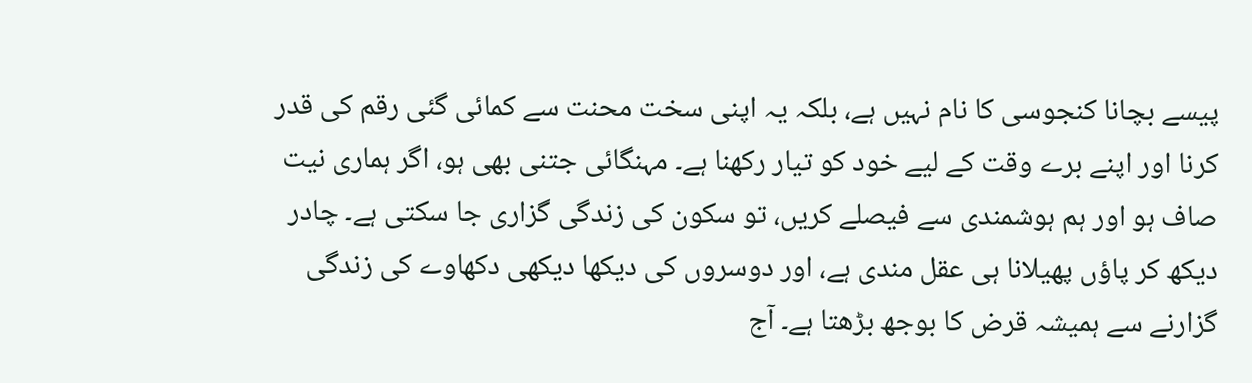پیسے بچانا کنجوسی کا نام نہیں ہے، بلکہ یہ اپنی سخت محنت سے کمائی گئی رقم کی قدر کرنا اور اپنے برے وقت کے لیے خود کو تیار رکھنا ہے۔ مہنگائی جتنی بھی ہو، اگر ہماری نیت صاف ہو اور ہم ہوشمندی سے فیصلے کریں، تو سکون کی زندگی گزاری جا سکتی ہے۔ چادر دیکھ کر پاؤں پھیلانا ہی عقل مندی ہے، اور دوسروں کی دیکھا دیکھی دکھاوے کی زندگی گزارنے سے ہمیشہ قرض کا بوجھ بڑھتا ہے۔ آج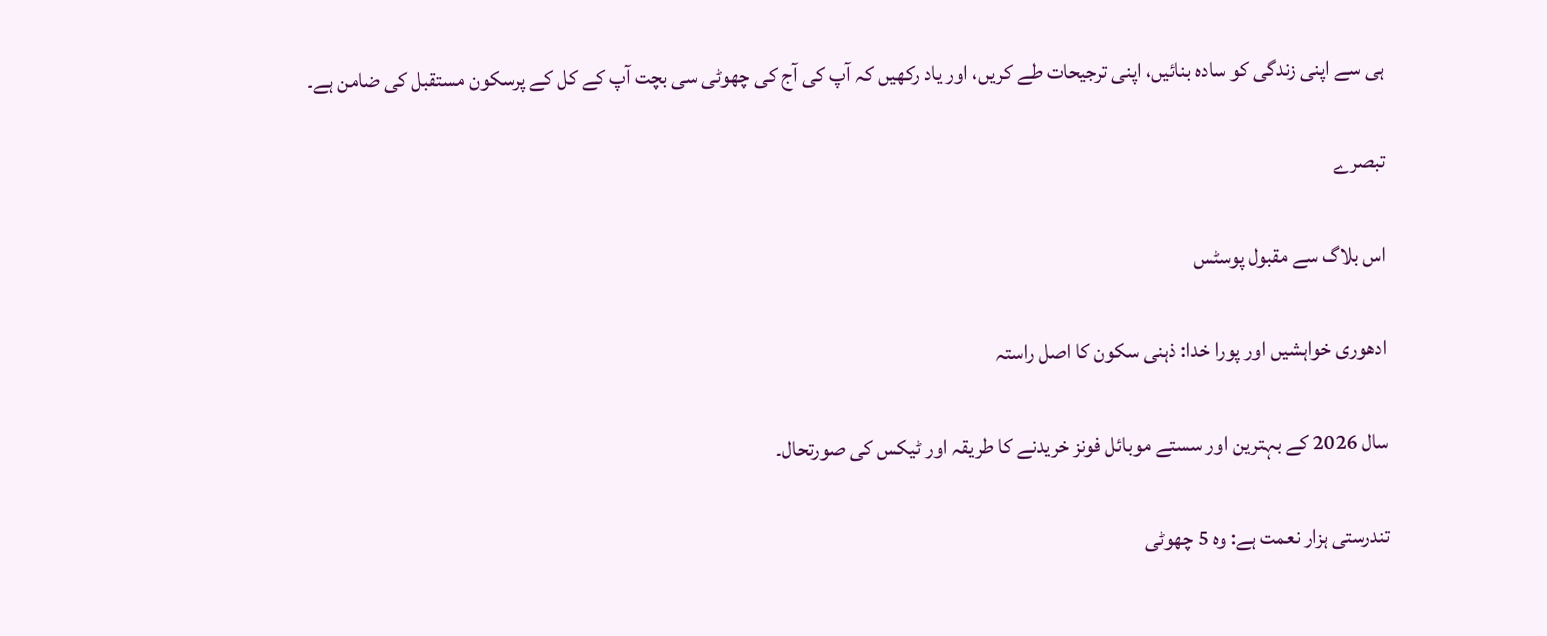ہی سے اپنی زندگی کو سادہ بنائیں، اپنی ترجیحات طے کریں، اور یاد رکھیں کہ آپ کی آج کی چھوٹی سی بچت آپ کے کل کے پرسکون مستقبل کی ضامن ہے۔

تبصرے

اس بلاگ سے مقبول پوسٹس

ادھوری خواہشیں اور پورا خدا: ذہنی سکون کا اصل راستہ

سال 2026 کے بہترین اور سستے موبائل فونز خریدنے کا طریقہ اور ٹیکس کی صورتحال۔

تندرستی ہزار نعمت ہے: وہ 5 چھوٹی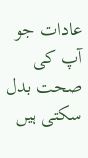عادات جو آپ کی صحت بدل سکتی ہیں